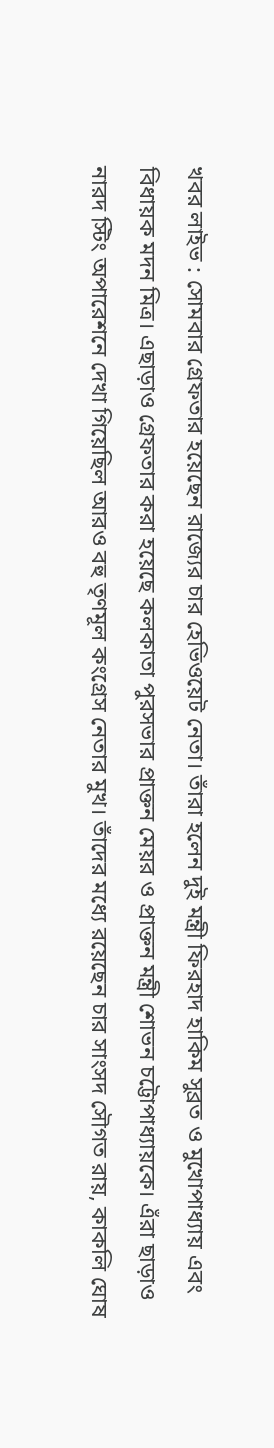খবর লাইভ : সোমবার গ্রেফতার হয়েছেন রাজ্যের চার হেভিওয়েট নেতা। তাঁরা হলেন দুই মন্ত্রী ফিরহাদ হাকিম সুব্রত ও মুখোপাধ্যায় এবং বিধায়ক মদন মিত্র। এছাড়াও গ্রেফতার করা হয়েছে কলকাতা পুরসভার প্রাক্তন মেয়র ও প্রাক্তন মন্ত্রী শোভন চট্টোপাধ্যায়কে। এঁরা ছাড়াও নারদ স্টিং অপারেশনে দেখা গিয়েছিল আরও বহু তৃণমূল কংগ্রেস নেতার মুখ। তাঁদের মধ্যে রয়েছেন চার সাংসদ সৌগত রায়, কাকলি ঘোষ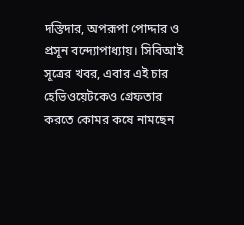দস্তিদার, অপরূপা পোদ্দার ও প্রসূন বন্দ্যোপাধ্যায়। সিবিআই সূত্রের খবর, এবার এই চার হেভিওয়েটকেও গ্রেফতার করতে কোমর কষে নামছেন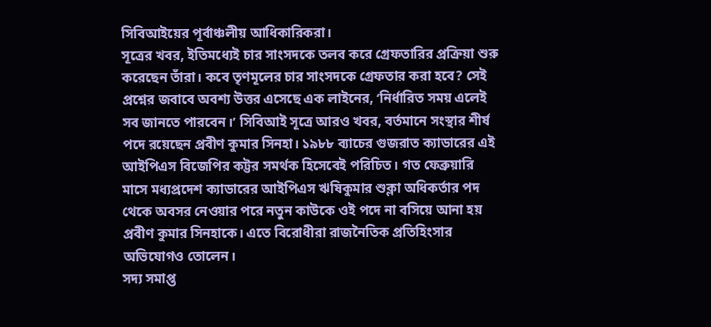সিবিআইয়ের পূর্বাঞ্চলীয় আধিকারিকরা।
সূত্রের খবর, ইতিমধ্যেই চার সাংসদকে তলব করে গ্রেফতারির প্রক্রিয়া শুরু করেছেন তাঁরা। কবে তৃণমূলের চার সাংসদকে গ্রেফতার করা হবে? সেই প্রশ্নের জবাবে অবশ্য উত্তর এসেছে এক লাইনের, ‘নির্ধারিত সময় এলেই সব জানতে পারবেন।’ সিবিআই সূত্রে আরও খবর, বর্তমানে সংস্থার শীর্ষ পদে রয়েছেন প্রবীণ কুমার সিনহা। ১৯৮৮ ব্যাচের গুজরাত ক্যাডারের এই আইপিএস বিজেপির কট্টর সমর্থক হিসেবেই পরিচিত। গত ফেব্রুয়ারি মাসে মধ্যপ্রদেশ ক্যাডারের আইপিএস ঋষিকুমার শুক্লা অধিকর্তার পদ থেকে অবসর নেওয়ার পরে নতুন কাউকে ওই পদে না বসিয়ে আনা হয় প্রবীণ কুমার সিনহাকে। এতে বিরোধীরা রাজনৈতিক প্রতিহিংসার অভিযোগও তোলেন।
সদ্য সমাপ্ত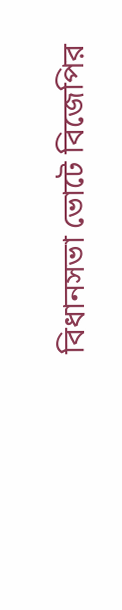বিধানসভা ভোটে বিজেপির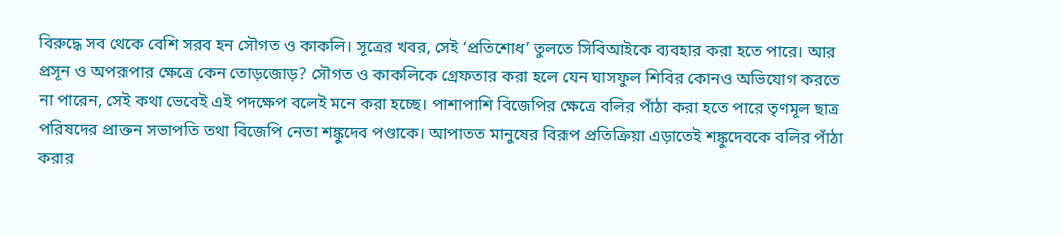বিরুদ্ধে সব থেকে বেশি সরব হন সৌগত ও কাকলি। সূত্রের খবর, সেই ‘প্রতিশোধ’ তুলতে সিবিআইকে ব্যবহার করা হতে পারে। আর প্রসূন ও অপরূপার ক্ষেত্রে কেন তোড়জোড়? সৌগত ও কাকলিকে গ্রেফতার করা হলে যেন ঘাসফুল শিবির কোনও অভিযোগ করতে না পারেন, সেই কথা ভেবেই এই পদক্ষেপ বলেই মনে করা হচ্ছে। পাশাপাশি বিজেপির ক্ষেত্রে বলির পাঁঠা করা হতে পারে তৃণমূল ছাত্র পরিষদের প্রাক্তন সভাপতি তথা বিজেপি নেতা শঙ্কুদেব পণ্ডাকে। আপাতত মানুষের বিরূপ প্রতিক্রিয়া এড়াতেই শঙ্কুদেবকে বলির পাঁঠা করার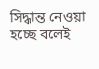সিদ্ধান্ত নেওয়া হচ্ছে বলেই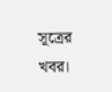সূত্রের খবর।